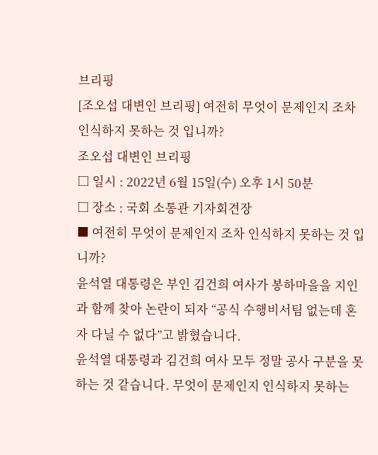브리핑
[조오섭 대변인 브리핑] 여전히 무엇이 문제인지 조차 인식하지 못하는 것 입니까?
조오섭 대변인 브리핑
□ 일시 : 2022년 6월 15일(수) 오후 1시 50분
□ 장소 : 국회 소통관 기자회견장
■ 여전히 무엇이 문제인지 조차 인식하지 못하는 것 입니까?
윤석열 대통령은 부인 김건희 여사가 봉하마을을 지인과 함께 찾아 논란이 되자 “공식 수행비서팀 없는데 혼자 다닐 수 없다”고 밝혔습니다.
윤석열 대통령과 김건희 여사 모두 정말 공사 구분을 못 하는 것 같습니다. 무엇이 문제인지 인식하지 못하는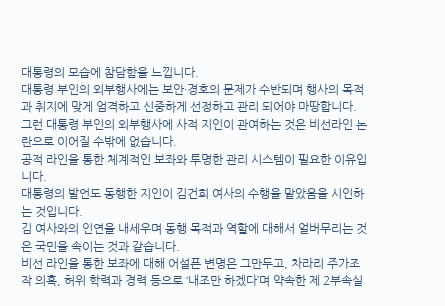대통령의 모습에 참담함을 느낍니다.
대통령 부인의 외부행사에는 보안·경호의 문제가 수반되며 행사의 목적과 취지에 맞게 엄격하고 신중하게 선정하고 관리 되어야 마땅합니다.
그런 대통령 부인의 외부행사에 사적 지인이 관여하는 것은 비선라인 논란으로 이어질 수밖에 없습니다.
공적 라인을 통한 체계적인 보좌와 투명한 관리 시스템이 필요한 이유입니다.
대통령의 발언도 동행한 지인이 김건희 여사의 수행을 맡았음을 시인하는 것입니다.
김 여사와의 인연을 내세우며 동행 목적과 역할에 대해서 얼버무리는 것은 국민을 속이는 것과 같습니다.
비선 라인을 통한 보좌에 대해 어설픈 변명은 그만두고, 차라리 주가조작 의혹, 허위 학력과 경력 등으로 ‘내조만 하겠다’며 약속한 제 2부속실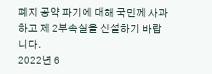폐지 공약 파기에 대해 국민께 사과하고 제 2부속실을 신설하기 바랍니다.
2022년 6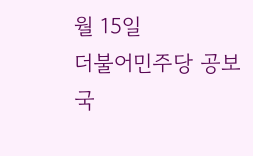월 15일
더불어민주당 공보국